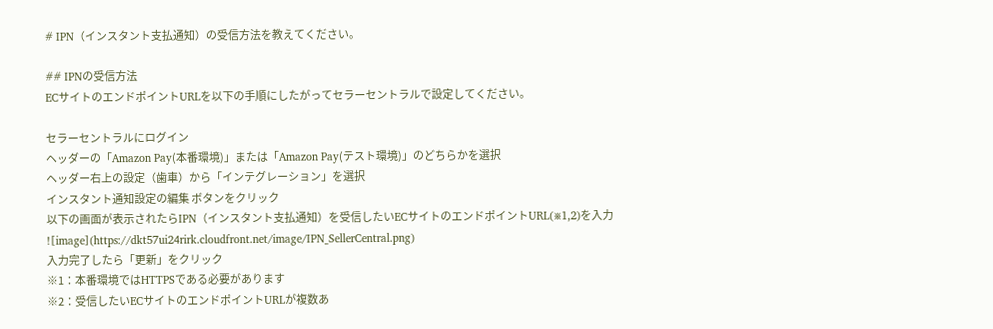# IPN（インスタント支払通知）の受信方法を教えてください。

## IPNの受信方法
ECサイトのエンドポイントURLを以下の手順にしたがってセラーセントラルで設定してください。

セラーセントラルにログイン
ヘッダーの「Amazon Pay(本番環境)」または「Amazon Pay(テスト環境)」のどちらかを選択
ヘッダー右上の設定（歯車）から「インテグレーション」を選択
インスタント通知設定の編集 ボタンをクリック
以下の画面が表示されたらIPN（インスタント支払通知）を受信したいECサイトのエンドポイントURL(※1,2)を入力
![image](https://dkt57ui24rirk.cloudfront.net/image/IPN_SellerCentral.png)
入力完了したら「更新」をクリック
※1：本番環境ではHTTPSである必要があります
※2：受信したいECサイトのエンドポイントURLが複数あ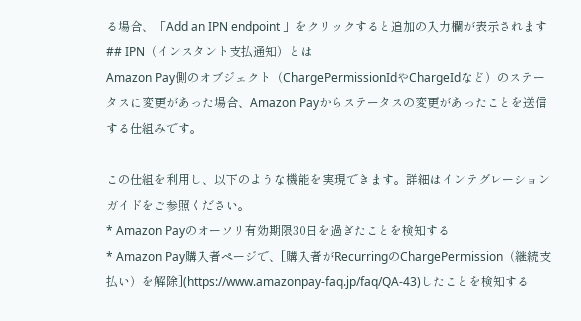る場合、「Add an IPN endpoint 」をクリックすると追加の入力欄が表示されます
## IPN（インスタント支払通知）とは
Amazon Pay側のオブジェクト（ChargePermissionIdやChargeIdなど）のステータスに変更があった場合、Amazon Payからステータスの変更があったことを送信する仕組みです。

この仕組を利用し、以下のような機能を実現できます。詳細はインテグレーションガイドをご参照ください。
* Amazon Payのオーソリ有効期限30日を過ぎたことを検知する
* Amazon Pay購入者ページで、[購入者がRecurringのChargePermission（継続支払い）を解除](https://www.amazonpay-faq.jp/faq/QA-43)したことを検知する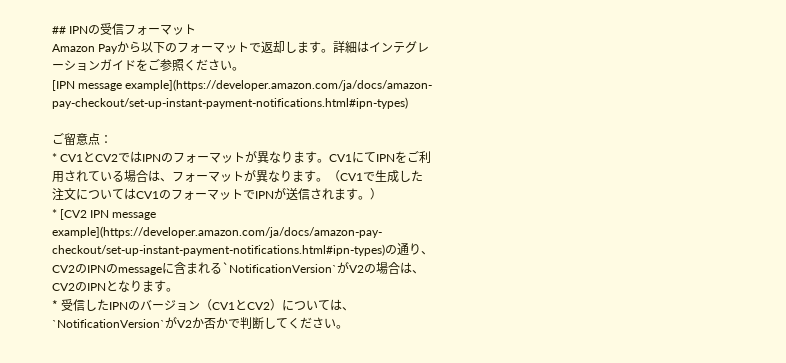## IPNの受信フォーマット
Amazon Payから以下のフォーマットで返却します。詳細はインテグレーションガイドをご参照ください。
[IPN message example](https://developer.amazon.com/ja/docs/amazon-pay-checkout/set-up-instant-payment-notifications.html#ipn-types)

ご留意点：
* CV1とCV2ではIPNのフォーマットが異なります。CV1にてIPNをご利用されている場合は、フォーマットが異なります。（CV1で生成した注文についてはCV1のフォーマットでIPNが送信されます。）
* [CV2 IPN message example](https://developer.amazon.com/ja/docs/amazon-pay-checkout/set-up-instant-payment-notifications.html#ipn-types)の通り、CV2のIPNのmessageに含まれる`NotificationVersion`がV2の場合は、CV2のIPNとなります。
* 受信したIPNのバージョン（CV1とCV2）については、`NotificationVersion`がV2か否かで判断してください。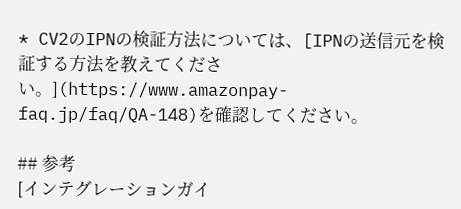* CV2のIPNの検証方法については、[IPNの送信元を検証する方法を教えてください。](https://www.amazonpay-faq.jp/faq/QA-148)を確認してください。

## 参考
[インテグレーションガイ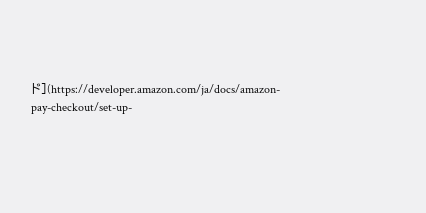ド](https://developer.amazon.com/ja/docs/amazon-pay-checkout/set-up-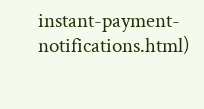instant-payment-notifications.html)